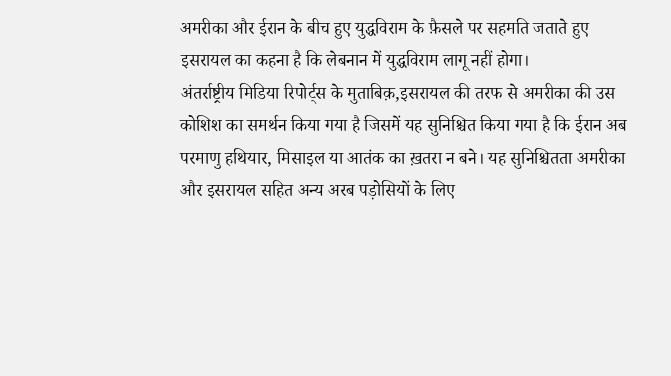अमरीका और ईरान के बीच हुए युद्धविराम के फ़ैसले पर सहमति जताते हुए इसरायल का कहना है कि लेबनान में युद्धविराम लागू नहीं होगा।
अंतर्राष्ट्रीय मिडिया रिपोर्ट्स के मुताबिक़,इसरायल की तरफ से अमरीका की उस कोशिश का समर्थन किया गया है जिसमें यह सुनिश्चित किया गया है कि ईरान अब परमाणु हथियार, मिसाइल या आतंक का ख़तरा न बने। यह सुनिश्चितता अमरीका और इसरायल सहित अन्य अरब पड़ोसियों के लिए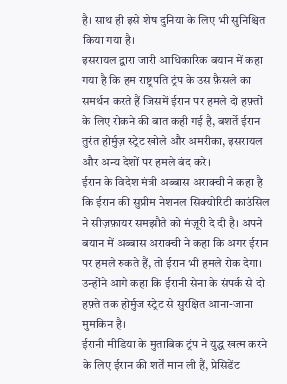है। साथ ही इसे शेष दुनिया के लिए भी सुनिश्चित किया गया है।
इसरायल द्वारा जारी आधिकारिक बयान में कहा गया है कि हम राष्ट्रपति ट्रंप के उस फ़ैसले का समर्थन करते हैं जिसमें ईरान पर हमले दो हफ़्तों के लिए रोकने की बात कही गई है, बशर्ते ईरान तुरंत होर्मुज़ स्ट्रेट खोले और अमरीका, इसरायल और अन्य देशों पर हमले बंद करे।
ईरान के विदेश मंत्री अब्बास अराक्ची ने कहा है कि ईरान की सुप्रीम नेशनल सिक्योरिटी काउंसिल ने सीज़फ़ायर समझौते को मंज़ूरी दे दी है। अपने बयान में अब्बास अराक्ची ने कहा कि अगर ईरान पर हमले रुकते हैं, तो ईरान भी हमले रोक देगा। उन्होंने आगे कहा कि ईरानी सेना के संपर्क से दो हफ़्ते तक होर्मुज स्ट्रेट से सुरक्षित आना-जाना मुमकिन है।
ईरानी मीडिया के मुताबिक ट्रंप ने युद्ध खत्म करने के लिए ईरान की शर्तें मान ली हैं, प्रेसिडेंट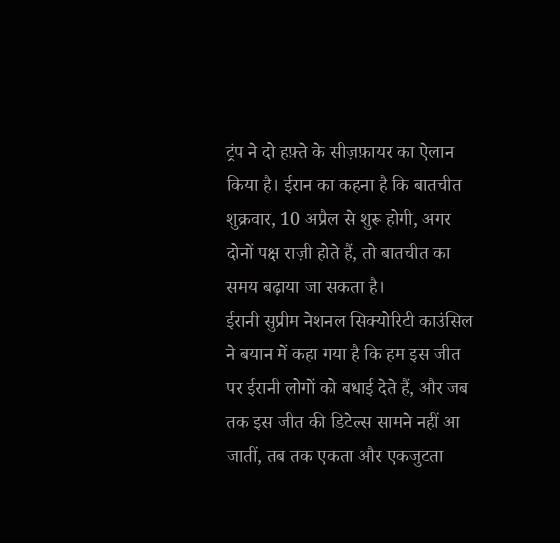ट्रंप ने दो हफ़्ते के सीज़फ़ायर का ऐलान किया है। ईरान का कहना है कि बातचीत शुक्रवार, 10 अप्रैल से शुरू होगी, अगर दोनों पक्ष राज़ी होते हैं, तो बातचीत का समय बढ़ाया जा सकता है।
ईरानी सुप्रीम नेशनल सिक्योरिटी काउंसिल ने बयान में कहा गया है कि हम इस जीत पर ईरानी लोगों को बधाई देते हैं, और जब तक इस जीत की डिटेल्स सामने नहीं आ जातीं, तब तक एकता और एकजुटता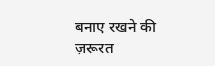बनाए रखने की ज़रूरत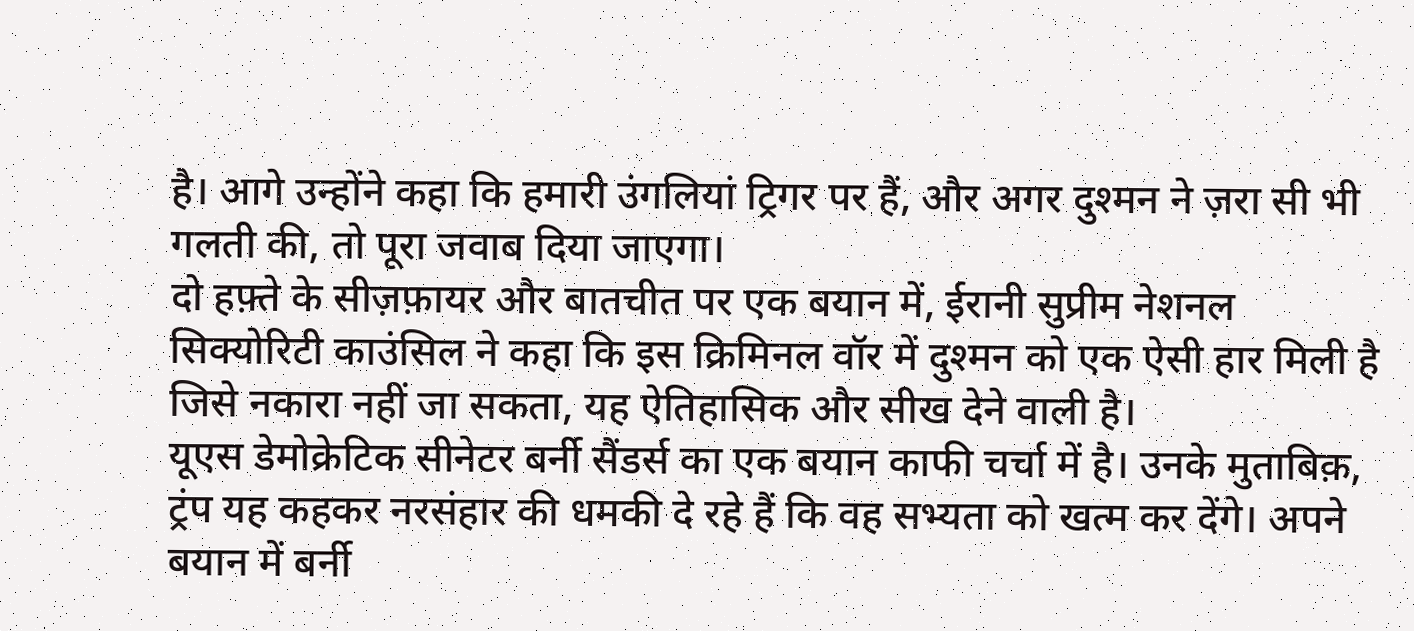है। आगे उन्होंने कहा कि हमारी उंगलियां ट्रिगर पर हैं, और अगर दुश्मन ने ज़रा सी भी गलती की, तो पूरा जवाब दिया जाएगा।
दो हफ़्ते के सीज़फ़ायर और बातचीत पर एक बयान में, ईरानी सुप्रीम नेशनल सिक्योरिटी काउंसिल ने कहा कि इस क्रिमिनल वॉर में दुश्मन को एक ऐसी हार मिली है जिसे नकारा नहीं जा सकता, यह ऐतिहासिक और सीख देने वाली है।
यूएस डेमोक्रेटिक सीनेटर बर्नी सैंडर्स का एक बयान काफी चर्चा में है। उनके मुताबिक़, ट्रंप यह कहकर नरसंहार की धमकी दे रहे हैं कि वह सभ्यता को खत्म कर देंगे। अपने बयान में बर्नी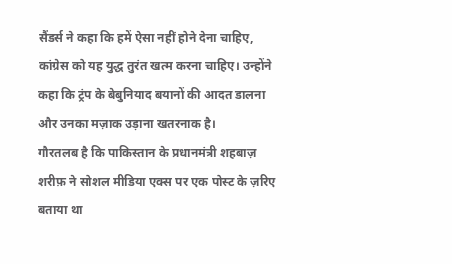सैंडर्स ने कहा कि हमें ऐसा नहीं होने देना चाहिए, कांग्रेस को यह युद्ध तुरंत खत्म करना चाहिए। उन्होंने कहा कि ट्रंप के बेबुनियाद बयानों की आदत डालना और उनका मज़ाक उड़ाना खतरनाक है।
गौरतलब है कि पाकिस्तान के प्रधानमंत्री शहबाज़ शरीफ़ ने सोशल मीडिया एक्स पर एक पोस्ट के ज़रिए बताया था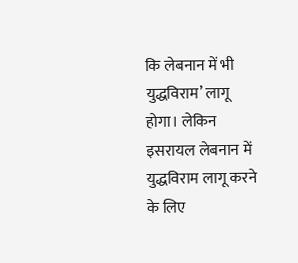कि लेबनान में भी युद्धविराम’ लागू होगा। लेकिन इसरायल लेबनान में युद्धविराम लागू करने के लिए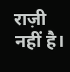राज़ी नहीं है।